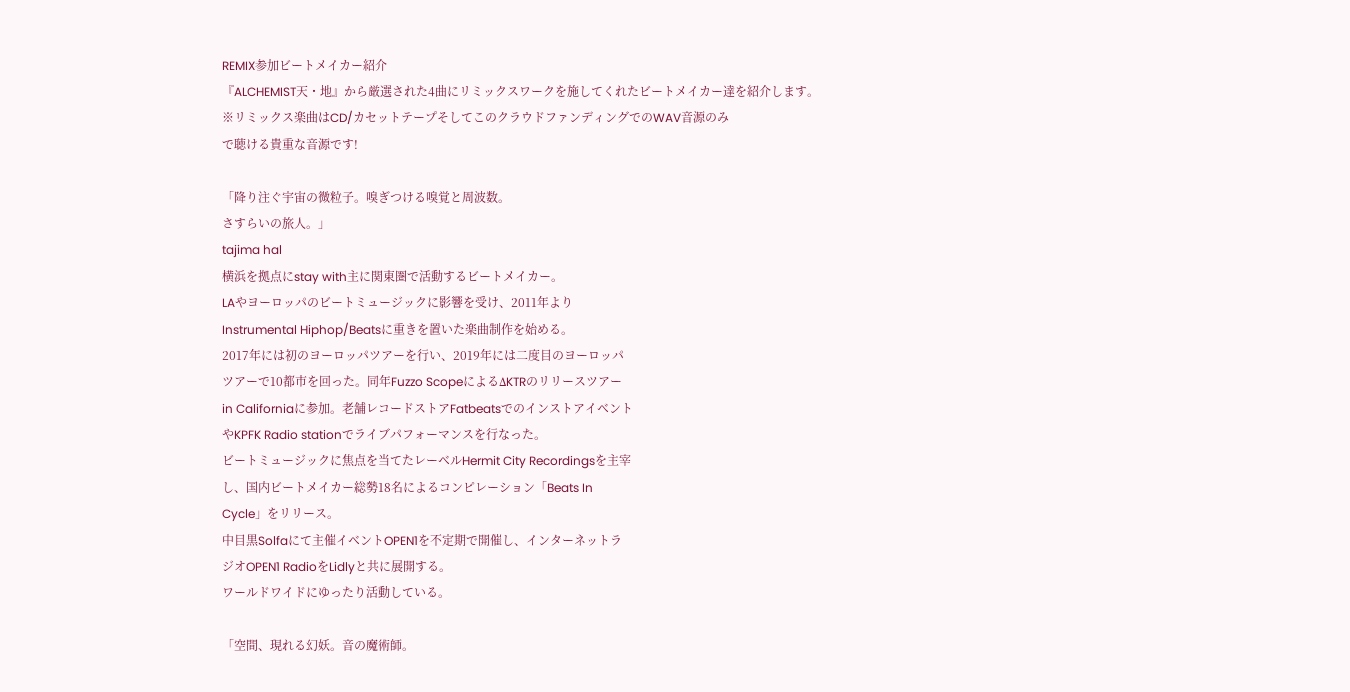REMIX参加ビートメイカー紹介
『ALCHEMIST天・地』から厳選された4曲にリミックスワークを施してくれたビートメイカー達を紹介します。
※リミックス楽曲はCD/カセットテープそしてこのクラウドファンディングでのWAV音源のみ
で聴ける貴重な音源です!

「降り注ぐ宇宙の微粒子。嗅ぎつける嗅覚と周波数。
さすらいの旅人。」
tajima hal
横浜を拠点にstay with主に関東圏で活動するビートメイカー。
LAやヨーロッパのビートミュージックに影響を受け、2011年より
Instrumental Hiphop/Beatsに重きを置いた楽曲制作を始める。
2017年には初のヨーロッパツアーを行い、2019年には二度目のヨーロッパ
ツアーで10都市を回った。同年Fuzzo ScopeによるΔKTRのリリースツアー
in Californiaに参加。老舗レコードストアFatbeatsでのインストアイベント
やKPFK Radio stationでライブパフォーマンスを行なった。
ビートミュージックに焦点を当てたレーベルHermit City Recordingsを主宰
し、国内ビートメイカー総勢18名によるコンピレーション「Beats In
Cycle」をリリース。
中目黒Solfaにて主催イベントOPEN1を不定期で開催し、インターネットラ
ジオOPEN1 RadioをLidlyと共に展開する。
ワールドワイドにゆったり活動している。

「空間、現れる幻妖。音の魔術師。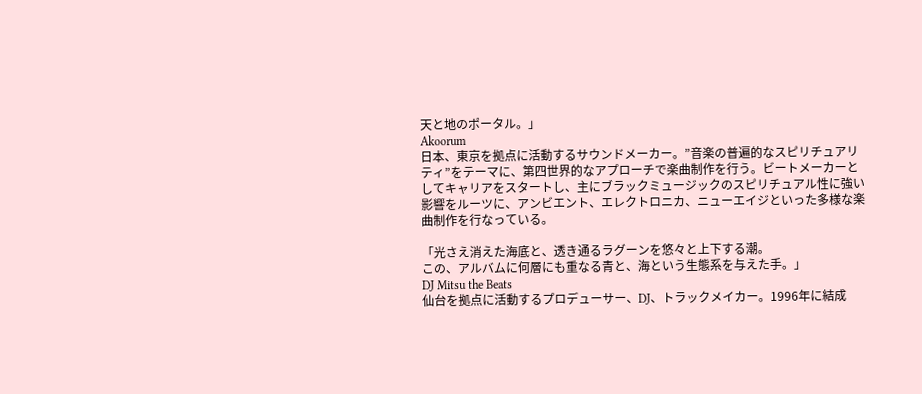天と地のポータル。」
Akoorum
日本、東京を拠点に活動するサウンドメーカー。”音楽の普遍的なスピリチュアリティ”をテーマに、第四世界的なアプローチで楽曲制作を行う。ビートメーカーとしてキャリアをスタートし、主にブラックミュージックのスピリチュアル性に強い影響をルーツに、アンビエント、エレクトロニカ、ニューエイジといった多様な楽曲制作を行なっている。

「光さえ消えた海底と、透き通るラグーンを悠々と上下する潮。
この、アルバムに何層にも重なる青と、海という生態系を与えた手。」
DJ Mitsu the Beats
仙台を拠点に活動するプロデューサー、DJ、トラックメイカー。1996年に結成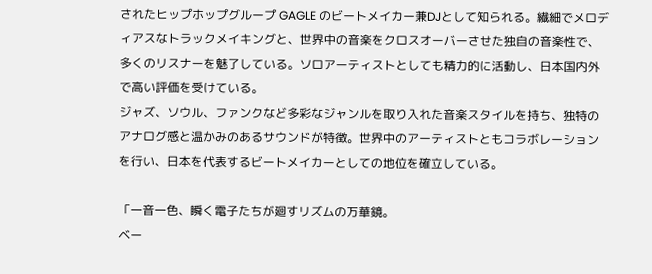されたヒップホップグループ GAGLE のビートメイカー兼DJとして知られる。繊細でメロディアスなトラックメイキングと、世界中の音楽をクロスオーバーさせた独自の音楽性で、多くのリスナーを魅了している。ソロアーティストとしても精力的に活動し、日本国内外で高い評価を受けている。
ジャズ、ソウル、ファンクなど多彩なジャンルを取り入れた音楽スタイルを持ち、独特のアナログ感と温かみのあるサウンドが特徴。世界中のアーティストともコラボレーションを行い、日本を代表するビートメイカーとしての地位を確立している。

「一音一色、瞬く電子たちが廻すリズムの万華鏡。
ベー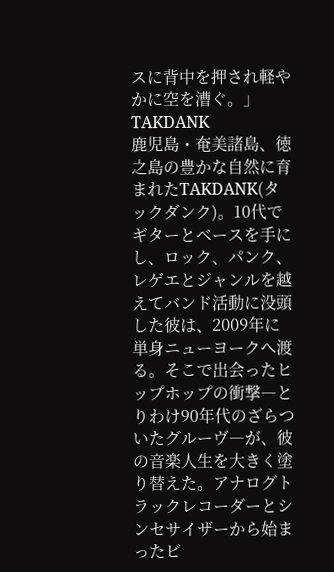スに背中を押され軽やかに空を漕ぐ。」
TAKDANK
鹿児島・奄美諸島、徳之島の豊かな自然に育まれたTAKDANK(タックダンク)。10代でギターとベースを手にし、ロック、パンク、レゲエとジャンルを越えてバンド活動に没頭した彼は、2009年に単身ニューヨークへ渡る。そこで出会ったヒップホップの衝撃―とりわけ90年代のざらついたグルーヴ―が、彼の音楽人生を大きく塗り替えた。アナログトラックレコーダーとシンセサイザーから始まったビ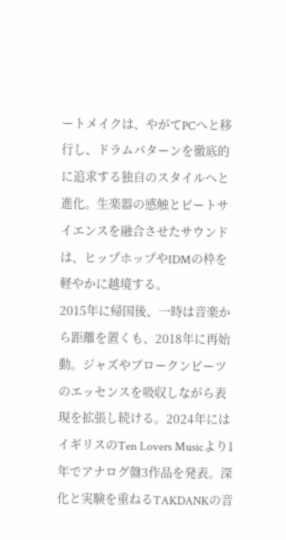ートメイクは、やがてPCへと移行し、ドラムパターンを徹底的に追求する独自のスタイルへと進化。生楽器の感触とビートサイエンスを融合させたサウンドは、ヒップホップやIDMの枠を軽やかに越境する。
2015年に帰国後、一時は音楽から距離を置くも、2018年に再始動。ジャズやブロークンビーツのエッセンスを吸収しながら表現を拡張し続ける。2024年にはイギリスのTen Lovers Musicより1年でアナログ盤3作品を発表。深化と実験を重ねるTAKDANKの音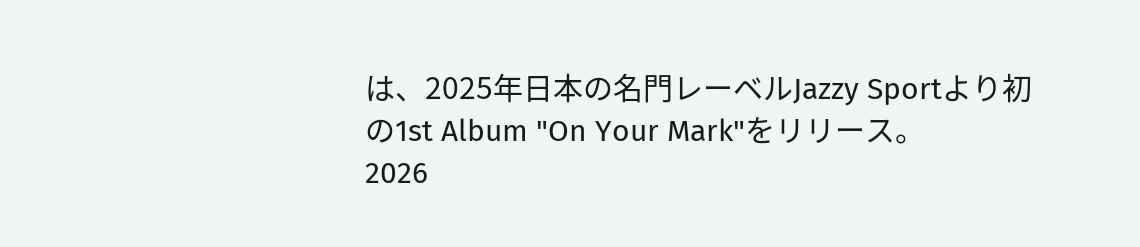は、2025年日本の名門レーベルJazzy Sportより初の1st Album "On Your Mark"をリリース。
2026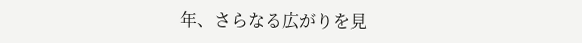年、さらなる広がりを見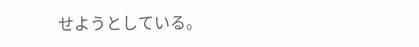せようとしている。